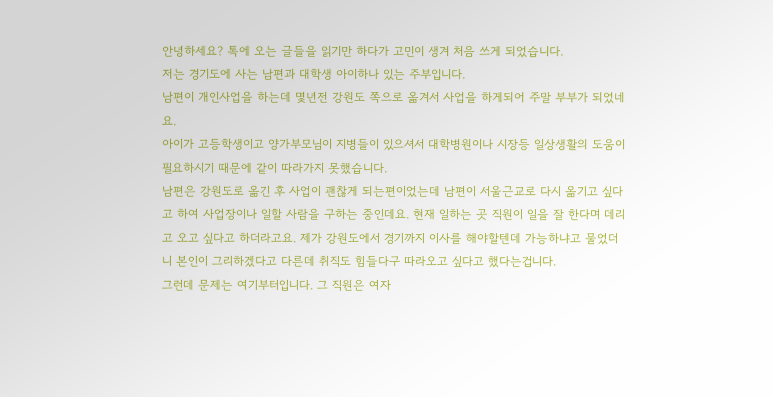안녕하세요? 톡에 오는 글들을 읽기만 하다가 고민이 생겨 처음 쓰게 되었습니다.
저는 경기도에 사는 남편과 대학생 아이하나 있는 주부입니다.
남편이 개인사업을 하는데 몇년전 강원도 쪽으로 옮겨서 사업을 하게되어 주말 부부가 되었네요.
아이가 고등학생이고 양가부모님이 지병들이 있으셔서 대학병원이나 시장등 일상생활의 도움이 필요하시기 때문에 같이 따라가지 못했습니다.
남편은 강원도로 옮긴 후 사업이 괜찮게 되는편이었는데 남편이 서울근교로 다시 옮기고 싶다고 하여 사업장이나 일할 사람을 구하는 중인데요. 현재 일하는 곳 직원이 일을 잘 한다며 데리고 오고 싶다고 하더라고요. 제가 강원도에서 경기까지 이사를 해야할텐데 가능하냐고 물었더니 본인이 그리하겠다고 다른데 취직도 힘들다구 따라오고 싶다고 했다는겁니다.
그런데 문제는 여기부터입니다. 그 직원은 여자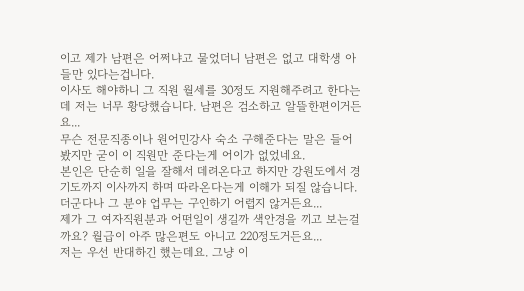이고 제가 남편은 어쩌냐고 물었더니 남편은 없고 대학생 아들만 있다는겁니다.
이사도 해야하니 그 직원 월세를 30정도 지원해주려고 한다는데 저는 너무 황당했습니다. 남편은 검소하고 알뜰한편이거든요...
무슨 전문직종이나 원어민강사 숙소 구해준다는 말은 들어봤지만 굳이 이 직원만 준다는게 어이가 없었네요.
본인은 단순히 일을 잘해서 데려온다고 하지만 강원도에서 경기도까지 이사까지 하며 따라온다는게 이해가 되질 않습니다.
더군다나 그 분야 업무는 구인하기 어렵지 않거든요...
제가 그 여자직원분과 어떤일이 생길까 색안경을 끼고 보는걸까요? 월급이 아주 많은편도 아니고 220정도거든요...
저는 우선 반대하긴 했는데요. 그냥 이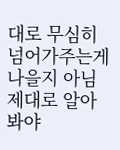대로 무심히 넘어가주는게 나을지 아님 제대로 알아봐야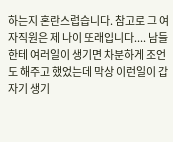하는지 혼란스럽습니다. 참고로 그 여자직원은 제 나이 또래입니다.... 남들한테 여러일이 생기면 차분하게 조언도 해주고 했었는데 막상 이런일이 갑자기 생기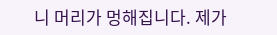니 머리가 멍해집니다. 제가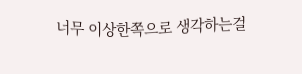너무 이상한쪽으로 생각하는걸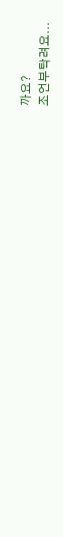까요?
조언부탁려요...